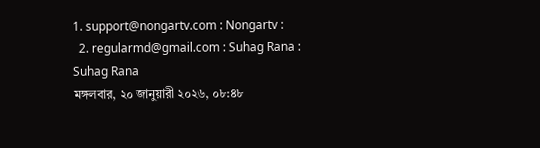1. support@nongartv.com : Nongartv :
  2. regularmd@gmail.com : Suhag Rana : Suhag Rana
মঙ্গলবার, ২০ জানুয়ারী ২০২৬, ০৮:৪৮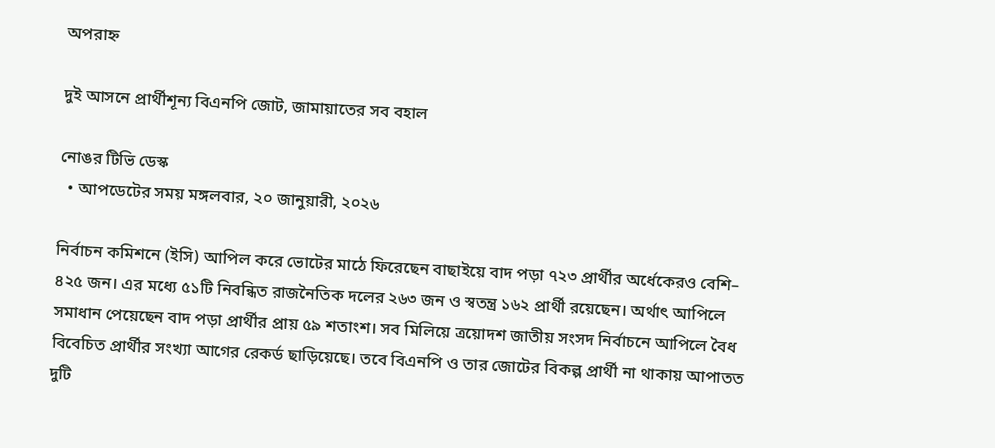অপরাহ্ন

দুই আসনে প্রার্থীশূন্য বিএনপি জোট, জামায়াতের সব বহাল

নোঙর টিভি ডেস্ক
  • আপডেটের সময় মঙ্গলবার, ২০ জানুয়ারী, ২০২৬

নির্বাচন কমিশনে (ইসি) আপিল করে ভোটের মাঠে ফিরেছেন বাছাইয়ে বাদ পড়া ৭২৩ প্রার্থীর অর্ধেকেরও বেশি– ৪২৫ জন। এর মধ্যে ৫১টি নিবন্ধিত রাজনৈতিক দলের ২৬৩ জন ও স্বতন্ত্র ১৬২ প্রার্থী রয়েছেন। অর্থাৎ আপিলে সমাধান পেয়েছেন বাদ পড়া প্রার্থীর প্রায় ৫৯ শতাংশ। সব মিলিয়ে ত্রয়োদশ জাতীয় সংসদ নির্বাচনে আপিলে বৈধ বিবেচিত প্রার্থীর সংখ্যা আগের রেকর্ড ছাড়িয়েছে। তবে বিএনপি ও তার জোটের বিকল্প প্রার্থী না থাকায় আপাতত দুটি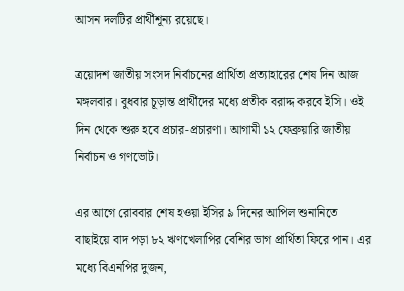আসন দলটির প্রার্থীশূন্য রয়েছে।

ত্রয়োদশ জাতীয় সংসদ নির্বাচনের প্রার্থিতা প্রত্যাহারের শেষ দিন আজ মঙ্গলবার। বুধবার চূড়ান্ত প্রার্থীদের মধ্যে প্রতীক বরাদ্দ করবে ইসি। ওই দিন থেকে শুরু হবে প্রচার-প্রচারণা। আগামী ১২ ফেব্রুয়ারি জাতীয় নির্বাচন ও গণভোট।

এর আগে রোববার শেষ হওয়া ইসির ৯ দিনের আপিল শুনানিতে বাছাইয়ে বাদ পড়া ৮২ ঋণখেলাপির বেশির ভাগ প্রার্থিতা ফিরে পান। এর মধ্যে বিএনপির দুজন,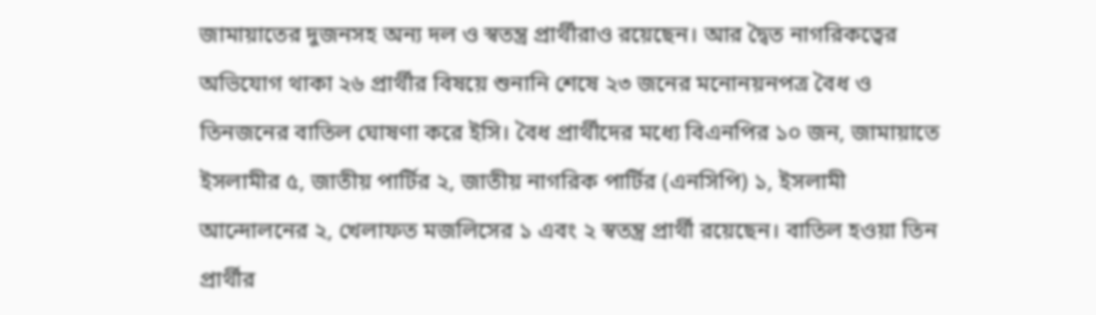জামায়াতের দুজনসহ অন্য দল ও স্বতন্ত্র প্রার্থীরাও রয়েছেন। আর দ্বৈত নাগরিকত্বের অভিযোগ থাকা ২৬ প্রার্থীর বিষয়ে শুনানি শেষে ২৩ জনের মনোনয়নপত্র বৈধ ও তিনজনের বাতিল ঘোষণা করে ইসি। বৈধ প্রার্থীদের মধ্যে বিএনপির ১০ জন, জামায়াতে ইসলামীর ৫, জাতীয় পার্টির ২, জাতীয় নাগরিক পার্টির (এনসিপি) ১, ইসলামী আন্দোলনের ২, খেলাফত মজলিসের ১ এবং ২ স্বতন্ত্র প্রার্থী রয়েছেন। বাতিল হওয়া তিন প্রার্থীর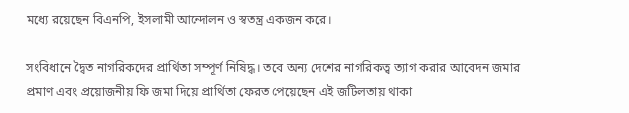মধ্যে রয়েছেন বিএনপি, ইসলামী আন্দোলন ও স্বতন্ত্র একজন করে।

সংবিধানে দ্বৈত নাগরিকদের প্রার্থিতা সম্পূর্ণ নিষিদ্ধ। তবে অন্য দেশের নাগরিকত্ব ত্যাগ করার আবেদন জমার প্রমাণ এবং প্রয়োজনীয় ফি জমা দিয়ে প্রার্থিতা ফেরত পেয়েছেন এই জটিলতায় থাকা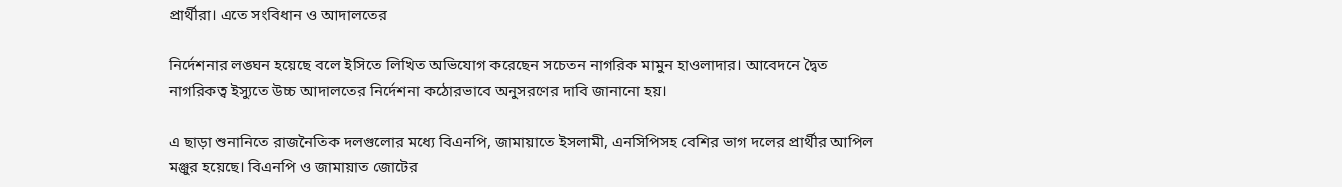প্রার্থীরা। এতে সংবিধান ও আদালতের

নির্দেশনার লঙ্ঘন হয়েছে বলে ইসিতে লিখিত অভিযোগ করেছেন সচেতন নাগরিক মামুন হাওলাদার। আবেদনে দ্বৈত নাগরিকত্ব ইস্যুতে উচ্চ আদালতের নির্দেশনা কঠোরভাবে অনুসরণের দাবি জানানো হয়।

এ ছাড়া শুনানিতে রাজনৈতিক দলগুলোর মধ্যে বিএনপি, জামায়াতে ইসলামী, এনসিপিসহ বেশির ভাগ দলের প্রার্থীর আপিল মঞ্জুর হয়েছে। বিএনপি ও জামায়াত জোটের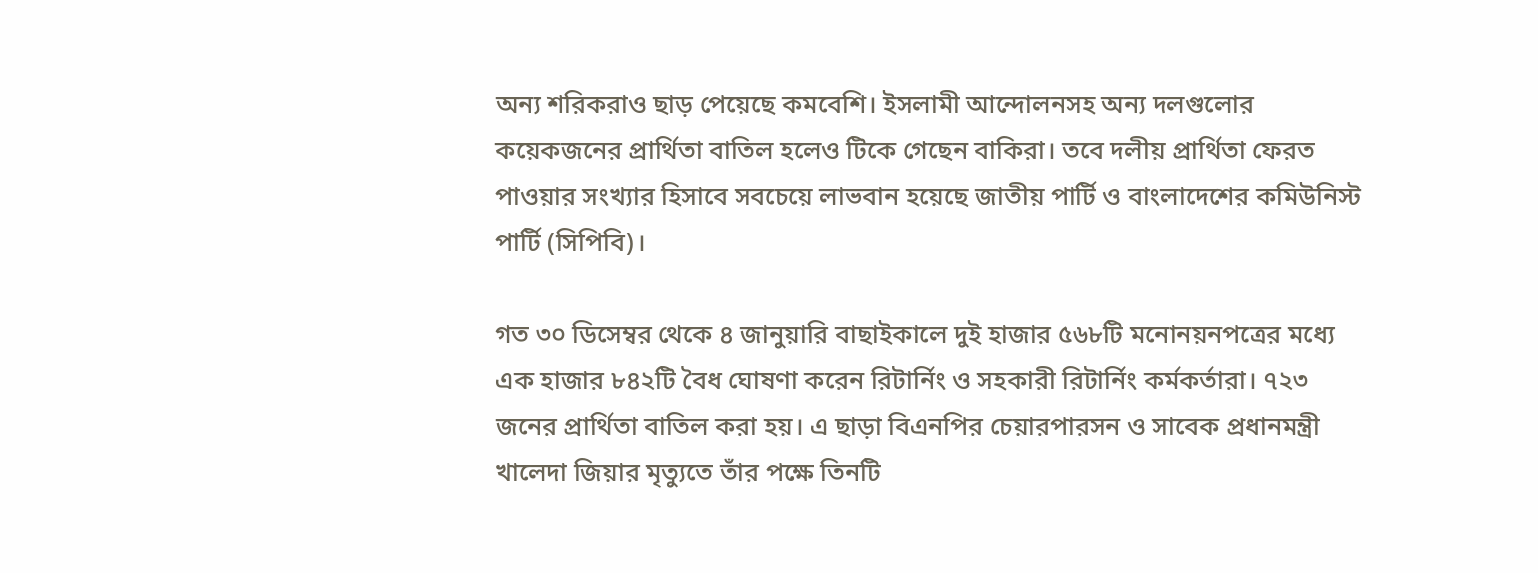অন্য শরিকরাও ছাড় পেয়েছে কমবেশি। ইসলামী আন্দোলনসহ অন্য দলগুলোর কয়েকজনের প্রার্থিতা বাতিল হলেও টিকে গেছেন বাকিরা। তবে দলীয় প্রার্থিতা ফেরত পাওয়ার সংখ্যার হিসাবে সবচেয়ে লাভবান হয়েছে জাতীয় পার্টি ও বাংলাদেশের কমিউনিস্ট পার্টি (সিপিবি)।

গত ৩০ ডিসেম্বর থেকে ৪ জানুয়ারি বাছাইকালে দুই হাজার ৫৬৮টি মনোনয়নপত্রের মধ্যে এক হাজার ৮৪২টি বৈধ ঘোষণা করেন রিটার্নিং ও সহকারী রিটার্নিং কর্মকর্তারা। ৭২৩ জনের প্রার্থিতা বাতিল করা হয়। এ ছাড়া বিএনপির চেয়ারপারসন ও সাবেক প্রধানমন্ত্রী খালেদা জিয়ার মৃত্যুতে তাঁর পক্ষে তিনটি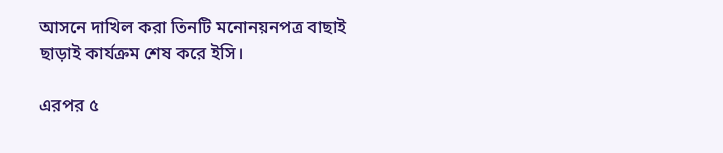আসনে দাখিল করা তিনটি মনোনয়নপত্র বাছাই ছাড়াই কার্যক্রম শেষ করে ইসি।

এরপর ৫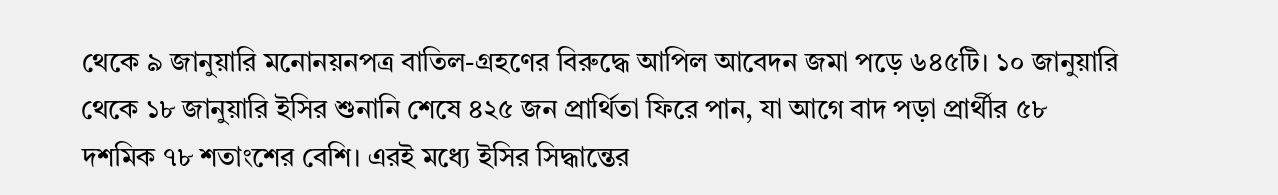থেকে ৯ জানুয়ারি মনোনয়নপত্র বাতিল-গ্রহণের বিরুদ্ধে আপিল আবেদন জমা পড়ে ৬৪৫টি। ১০ জানুয়ারি থেকে ১৮ জানুয়ারি ইসির শুনানি শেষে ৪২৫ জন প্রার্থিতা ফিরে পান, যা আগে বাদ পড়া প্রার্থীর ৫৮ দশমিক ৭৮ শতাংশের বেশি। এরই মধ্যে ইসির সিদ্ধান্তের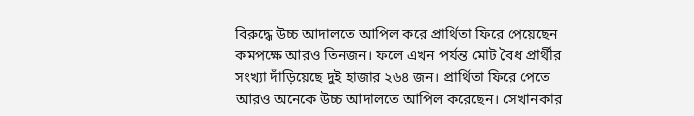বিরুদ্ধে উচ্চ আদালতে আপিল করে প্রার্থিতা ফিরে পেয়েছেন কমপক্ষে আরও তিনজন। ফলে এখন পর্যন্ত মোট বৈধ প্রার্থীর সংখ্যা দাঁড়িয়েছে দুই হাজার ২৬৪ জন। প্রার্থিতা ফিরে পেতে আরও অনেকে উচ্চ আদালতে আপিল করেছেন। সেখানকার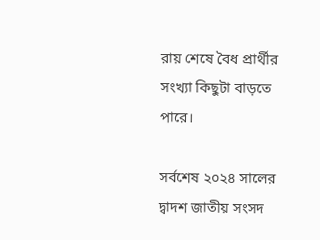রায় শেষে বৈধ প্রার্থীর সংখ্যা কিছুটা বাড়তে পারে।

সর্বশেষ ২০২৪ সালের দ্বাদশ জাতীয় সংসদ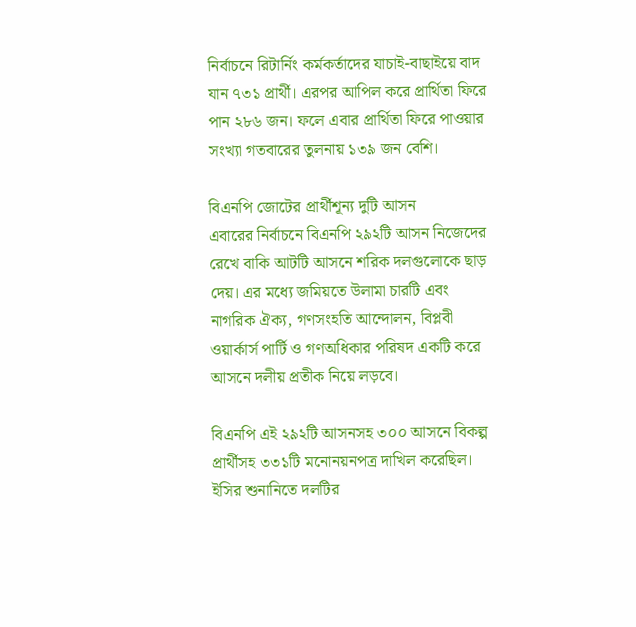নির্বাচনে রিটার্নিং কর্মকর্তাদের যাচাই-বাছাইয়ে বাদ যান ৭৩১ প্রার্থী। এরপর আপিল করে প্রার্থিতা ফিরে পান ২৮৬ জন। ফলে এবার প্রার্থিতা ফিরে পাওয়ার সংখ্যা গতবারের তুলনায় ১৩৯ জন বেশি।

বিএনপি জোটের প্রার্থীশূন্য দুটি আসন
এবারের নির্বাচনে বিএনপি ২৯২টি আসন নিজেদের রেখে বাকি আটটি আসনে শরিক দলগুলোকে ছাড় দেয়। এর মধ্যে জমিয়তে উলামা চারটি এবং নাগরিক ঐক্য, গণসংহতি আন্দোলন, বিপ্লবী ওয়ার্কার্স পার্টি ও গণঅধিকার পরিষদ একটি করে আসনে দলীয় প্রতীক নিয়ে লড়বে।

বিএনপি এই ২৯২টি আসনসহ ৩০০ আসনে বিকল্প প্রার্থীসহ ৩৩১টি মনোনয়নপত্র দাখিল করেছিল। ইসির শুনানিতে দলটির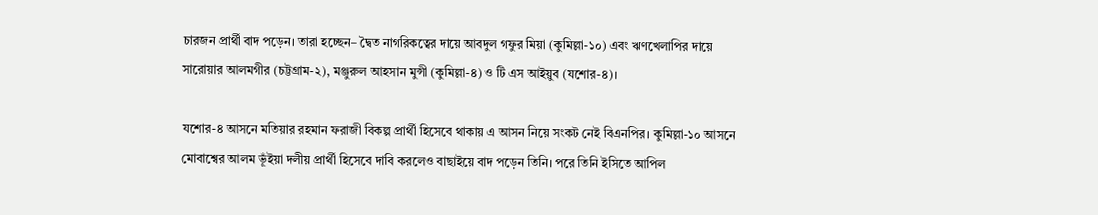চারজন প্রার্থী বাদ পড়েন। তারা হচ্ছেন– দ্বৈত নাগরিকত্বের দায়ে আবদুল গফুর মিয়া (কুমিল্লা-১০) এবং ঋণখেলাপির দায়ে সারোয়ার আলমগীর (চট্টগ্রাম-২), মঞ্জুরুল আহসান মুন্সী (কুমিল্লা-৪) ও টি এস আইয়ুব (যশোর-৪)।

যশোর-৪ আসনে মতিয়ার রহমান ফরাজী বিকল্প প্রার্থী হিসেবে থাকায় এ আসন নিয়ে সংকট নেই বিএনপির। কুমিল্লা-১০ আসনে মোবাশ্বের আলম ভূঁইয়া দলীয় প্রার্থী হিসেবে দাবি করলেও বাছাইয়ে বাদ পড়েন তিনি। পরে তিনি ইসিতে আপিল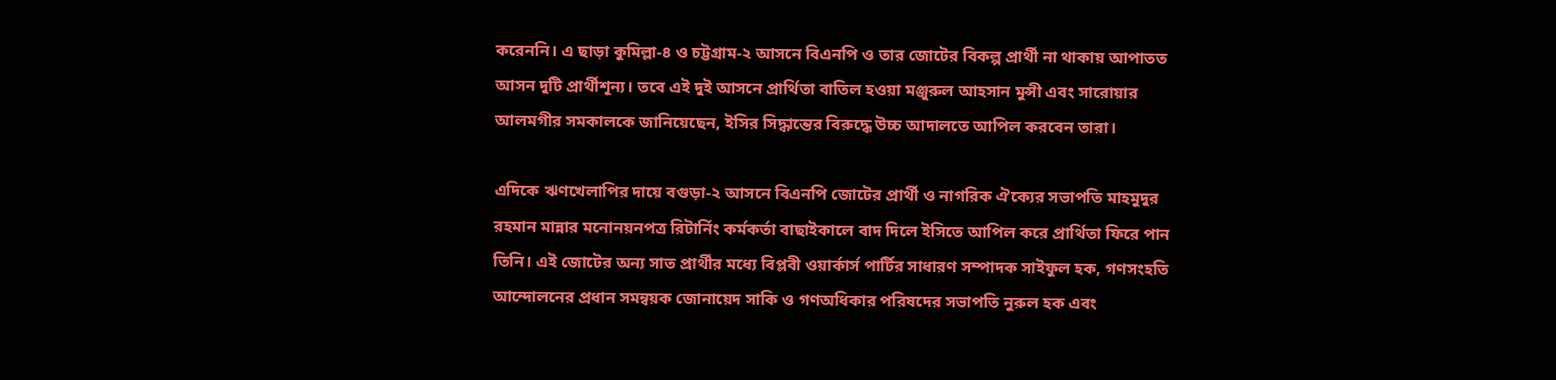করেননি। এ ছাড়া কুমিল্লা-৪ ও চট্টগ্রাম-২ আসনে বিএনপি ও তার জোটের বিকল্প প্রার্থী না থাকায় আপাতত আসন দুটি প্রার্থীশূন্য। তবে এই দুই আসনে প্রার্থিতা বাতিল হওয়া মঞ্জুরুল আহসান মুন্সী এবং সারোয়ার আলমগীর সমকালকে জানিয়েছেন, ইসির সিদ্ধান্তের বিরুদ্ধে উচ্চ আদালতে আপিল করবেন তারা।

এদিকে ঋণখেলাপির দায়ে বগুড়া-২ আসনে বিএনপি জোটের প্রার্থী ও নাগরিক ঐক্যের সভাপতি মাহমুদুর রহমান মান্নার মনোনয়নপত্র রিটার্নিং কর্মকর্তা বাছাইকালে বাদ দিলে ইসিতে আপিল করে প্রার্থিতা ফিরে পান তিনি। এই জোটের অন্য সাত প্রার্থীর মধ্যে বিপ্লবী ওয়ার্কার্স পার্টির সাধারণ সম্পাদক সাইফুল হক, গণসংহতি আন্দোলনের প্রধান সমন্বয়ক জোনায়েদ সাকি ও গণঅধিকার পরিষদের সভাপতি নুরুল হক এবং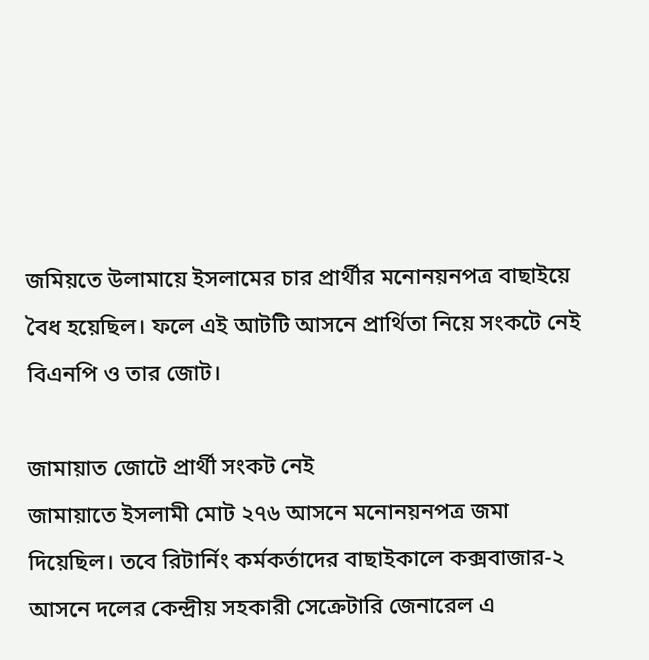জমিয়তে উলামায়ে ইসলামের চার প্রার্থীর মনোনয়নপত্র বাছাইয়ে বৈধ হয়েছিল। ফলে এই আটটি আসনে প্রার্থিতা নিয়ে সংকটে নেই বিএনপি ও তার জোট।

জামায়াত জোটে প্রার্থী সংকট নেই
জামায়াতে ইসলামী মোট ২৭৬ আসনে মনোনয়নপত্র জমা দিয়েছিল। তবে রিটার্নিং কর্মকর্তাদের বাছাইকালে কক্সবাজার-২ আসনে দলের কেন্দ্রীয় সহকারী সেক্রেটারি জেনারেল এ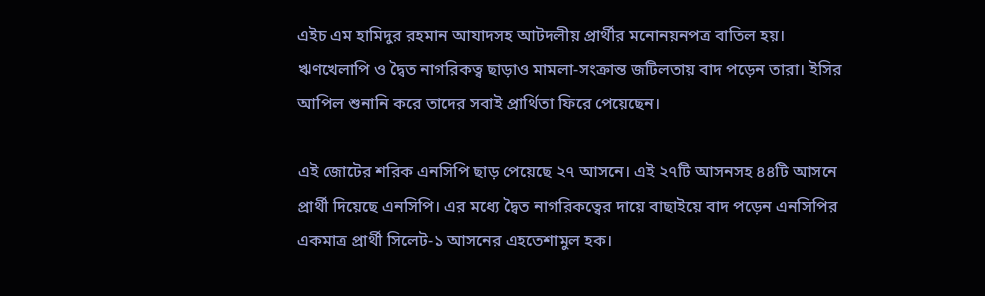এইচ এম হামিদুর রহমান আযাদসহ আটদলীয় প্রার্থীর মনোনয়নপত্র বাতিল হয়। ঋণখেলাপি ও দ্বৈত নাগরিকত্ব ছাড়াও মামলা-সংক্রান্ত জটিলতায় বাদ পড়েন তারা। ইসির আপিল শুনানি করে তাদের সবাই প্রার্থিতা ফিরে পেয়েছেন।

এই জোটের শরিক এনসিপি ছাড় পেয়েছে ২৭ আসনে। এই ২৭টি আসনসহ ৪৪টি আসনে প্রার্থী দিয়েছে এনসিপি। এর মধ্যে দ্বৈত নাগরিকত্বের দায়ে বাছাইয়ে বাদ পড়েন এনসিপির একমাত্র প্রার্থী সিলেট-১ আসনের এহতেশামুল হক।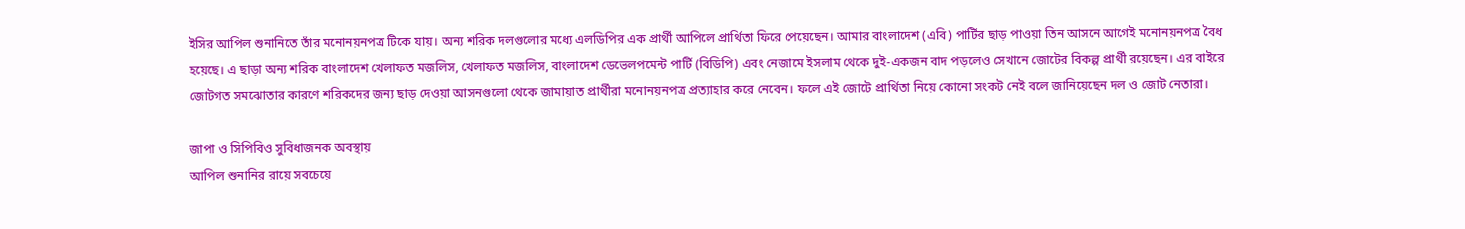ইসির আপিল শুনানিতে তাঁর মনোনয়নপত্র টিকে যায়। অন্য শরিক দলগুলোর মধ্যে এলডিপির এক প্রার্থী আপিলে প্রার্থিতা ফিরে পেয়েছেন। আমার বাংলাদেশ (এবি) পার্টির ছাড় পাওয়া তিন আসনে আগেই মনোনয়নপত্র বৈধ হয়েছে। এ ছাড়া অন্য শরিক বাংলাদেশ খেলাফত মজলিস, খেলাফত মজলিস, বাংলাদেশ ডেভেলপমেন্ট পার্টি (বিডিপি) এবং নেজামে ইসলাম থেকে দুই-একজন বাদ পড়লেও সেখানে জোটের বিকল্প প্রার্থী রয়েছেন। এর বাইরে জোটগত সমঝোতার কারণে শরিকদের জন্য ছাড় দেওয়া আসনগুলো থেকে জামায়াত প্রার্থীরা মনোনয়নপত্র প্রত্যাহার করে নেবেন। ফলে এই জোটে প্রার্থিতা নিয়ে কোনো সংকট নেই বলে জানিয়েছেন দল ও জোট নেতারা।

জাপা ও সিপিবিও সুবিধাজনক অবস্থায়
আপিল শুনানির রায়ে সবচেয়ে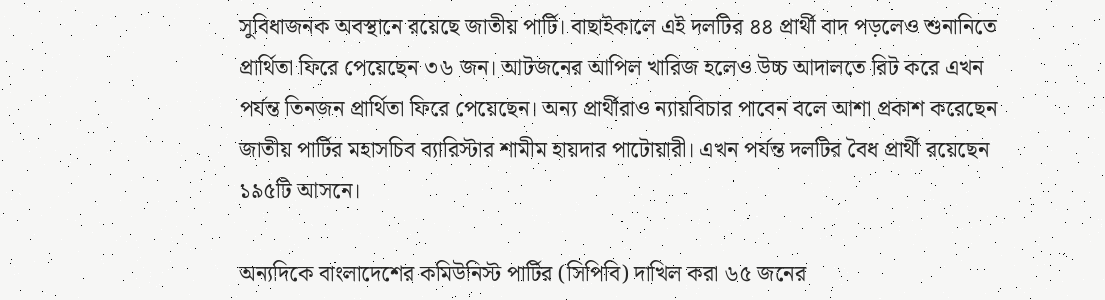সুবিধাজনক অবস্থানে রয়েছে জাতীয় পার্টি। বাছাইকালে এই দলটির ৪৪ প্রার্থী বাদ পড়লেও শুনানিতে প্রার্থিতা ফিরে পেয়েছেন ৩৬ জন। আটজনের আপিল খারিজ হলেও উচ্চ আদালতে রিট করে এখন পর্যন্ত তিনজন প্রার্থিতা ফিরে পেয়েছেন। অন্য প্রার্থীরাও ন্যায়বিচার পাবেন বলে আশা প্রকাশ করেছেন জাতীয় পার্টির মহাসচিব ব্যারিস্টার শামীম হায়দার পাটোয়ারী। এখন পর্যন্ত দলটির বৈধ প্রার্থী রয়েছেন ১৯৫টি আসনে।

অন্যদিকে বাংলাদেশের কমিউনিস্ট পার্টির (সিপিবি) দাখিল করা ৬৫ জনের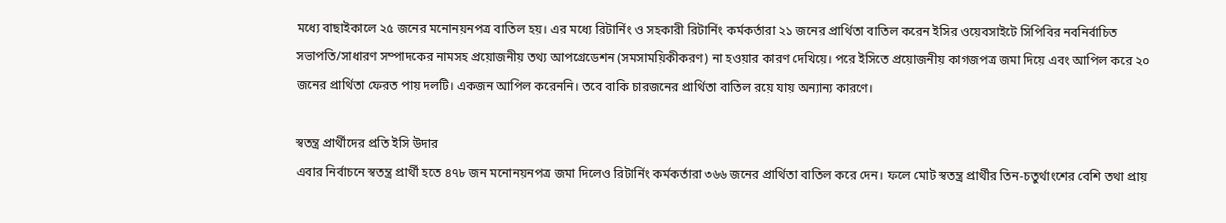মধ্যে বাছাইকালে ২৫ জনের মনোনয়নপত্র বাতিল হয়। এর মধ্যে রিটার্নিং ও সহকারী রিটার্নিং কর্মকর্তারা ২১ জনের প্রার্থিতা বাতিল করেন ইসির ওয়েবসাইটে সিপিবির নবনির্বাচিত সভাপতি/সাধারণ সম্পাদকের নামসহ প্রয়োজনীয় তথ্য আপগ্রেডেশন (সমসাময়িকীকরণ) না হওয়ার কারণ দেখিয়ে। পরে ইসিতে প্রয়োজনীয় কাগজপত্র জমা দিয়ে এবং আপিল করে ২০ জনের প্রার্থিতা ফেরত পায় দলটি। একজন আপিল করেননি। তবে বাকি চারজনের প্রার্থিতা বাতিল রয়ে যায় অন্যান্য কারণে।

স্বতন্ত্র প্রার্থীদের প্রতি ইসি উদার
এবার নির্বাচনে স্বতন্ত্র প্রার্থী হতে ৪৭৮ জন মনোনয়নপত্র জমা দিলেও রিটার্নিং কর্মকর্তারা ৩৬৬ জনের প্রার্থিতা বাতিল করে দেন। ফলে মোট স্বতন্ত্র প্রার্থীর তিন-চতুর্থাংশের বেশি তথা প্রায়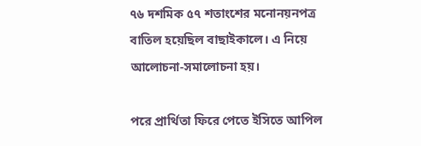৭৬ দশমিক ৫৭ শতাংশের মনোনয়নপত্র বাতিল হয়েছিল বাছাইকালে। এ নিয়ে আলোচনা-সমালোচনা হয়।

পরে প্রার্থিতা ফিরে পেতে ইসিতে আপিল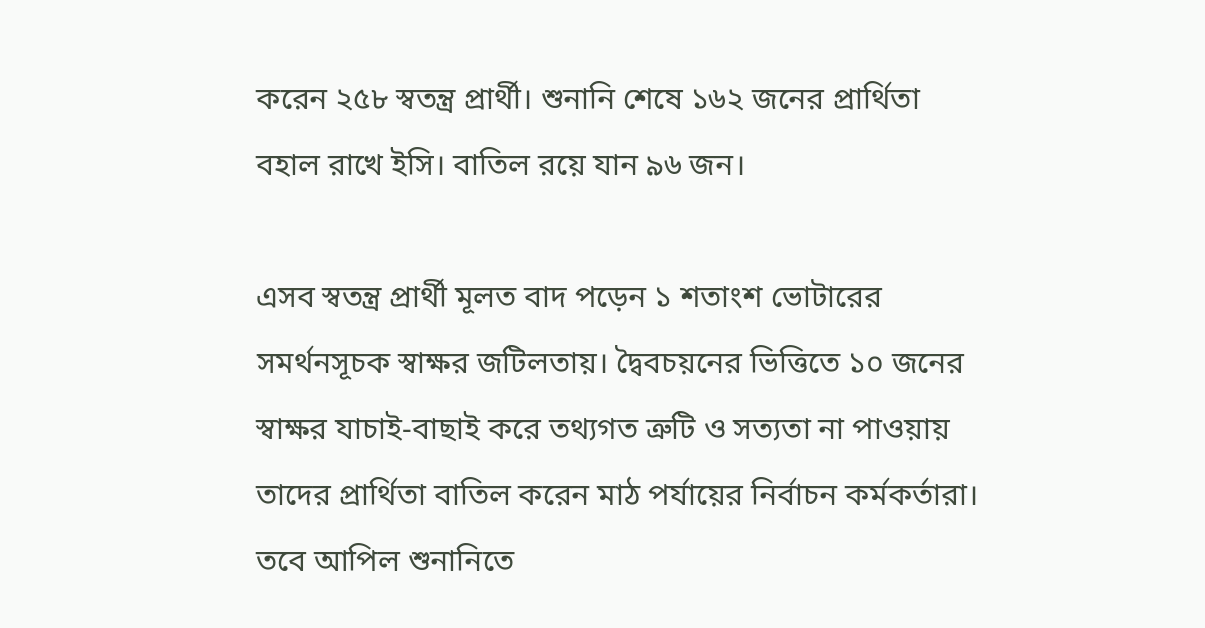করেন ২৫৮ স্বতন্ত্র প্রার্থী। শুনানি শেষে ১৬২ জনের প্রার্থিতা বহাল রাখে ইসি। বাতিল রয়ে যান ৯৬ জন।

এসব স্বতন্ত্র প্রার্থী মূলত বাদ পড়েন ১ শতাংশ ভোটারের সমর্থনসূচক স্বাক্ষর জটিলতায়। দ্বৈবচয়নের ভিত্তিতে ১০ জনের স্বাক্ষর যাচাই-বাছাই করে তথ্যগত ত্রুটি ও সত্যতা না পাওয়ায় তাদের প্রার্থিতা বাতিল করেন মাঠ পর্যায়ের নির্বাচন কর্মকর্তারা। তবে আপিল শুনানিতে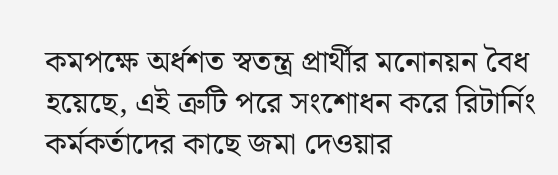কমপক্ষে অর্ধশত স্বতন্ত্র প্রার্থীর মনোনয়ন বৈধ হয়েছে, এই ত্রুটি পরে সংশোধন করে রিটার্নিং কর্মকর্তাদের কাছে জমা দেওয়ার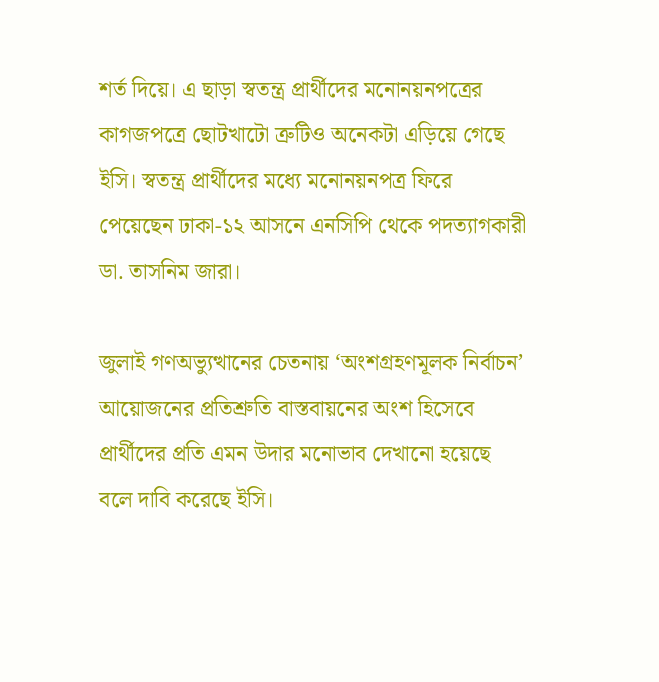শর্ত দিয়ে। এ ছাড়া স্বতন্ত্র প্রার্থীদের মনোনয়নপত্রের কাগজপত্রে ছোটখাটো ত্রুটিও অনেকটা এড়িয়ে গেছে ইসি। স্বতন্ত্র প্রার্থীদের মধ্যে মনোনয়নপত্র ফিরে পেয়েছেন ঢাকা-১২ আসনে এনসিপি থেকে পদত্যাগকারী ডা. তাসনিম জারা।

জুলাই গণঅভ্যুত্থানের চেতনায় ‘অংশগ্রহণমূলক নির্বাচন’ আয়োজনের প্রতিশ্রুতি বাস্তবায়নের অংশ হিসেবে প্রার্থীদের প্রতি এমন উদার মনোভাব দেখানো হয়েছে বলে দাবি করেছে ইসি।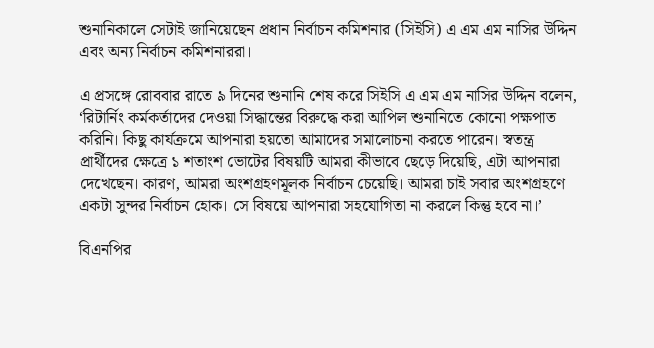শুনানিকালে সেটাই জানিয়েছেন প্রধান নির্বাচন কমিশনার (সিইসি) এ এম এম নাসির উদ্দিন এবং অন্য নির্বাচন কমিশনাররা।

এ প্রসঙ্গে রোববার রাতে ৯ দিনের শুনানি শেষ করে সিইসি এ এম এম নাসির উদ্দিন বলেন, ‘রিটার্নিং কর্মকর্তাদের দেওয়া সিদ্ধান্তের বিরুদ্ধে করা আপিল শুনানিতে কোনো পক্ষপাত করিনি। কিছু কার্যক্রমে আপনারা হয়তো আমাদের সমালোচনা করতে পারেন। স্বতন্ত্র প্রার্থীদের ক্ষেত্রে ১ শতাংশ ভোটের বিষয়টি আমরা কীভাবে ছেড়ে দিয়েছি, এটা আপনারা দেখেছেন। কারণ, আমরা অংশগ্রহণমূলক নির্বাচন চেয়েছি। আমরা চাই সবার অংশগ্রহণে একটা সুন্দর নির্বাচন হোক। সে বিষয়ে আপনারা সহযোগিতা না করলে কিন্তু হবে না।’

বিএনপির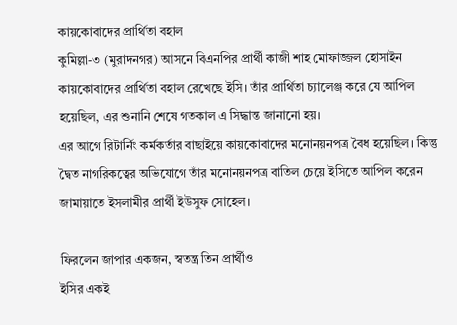কায়কোবাদের প্রার্থিতা বহাল
কুমিল্লা-৩ (মুরাদনগর) আসনে বিএনপির প্রার্থী কাজী শাহ মোফাজ্জল হোসাইন কায়কোবাদের প্রার্থিতা বহাল রেখেছে ইসি। তাঁর প্রার্থিতা চ্যালেঞ্জ করে যে আপিল হয়েছিল, এর শুনানি শেষে গতকাল এ সিদ্ধান্ত জানানো হয়।
এর আগে রিটার্নিং কর্মকর্তার বাছাইয়ে কায়কোবাদের মনোনয়নপত্র বৈধ হয়েছিল। কিন্তু দ্বৈত নাগরিকত্বের অভিযোগে তাঁর মনোনয়নপত্র বাতিল চেয়ে ইসিতে আপিল করেন জামায়াতে ইসলামীর প্রার্থী ইউসুফ সোহেল।

ফিরলেন জাপার একজন, স্বতন্ত্র তিন প্রার্থীও
ইসির একই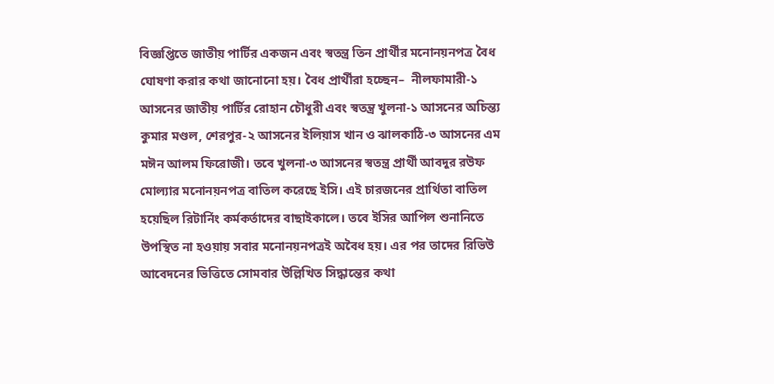বিজ্ঞপ্তিতে জাতীয় পার্টির একজন এবং স্বতন্ত্র তিন প্রার্থীর মনোনয়নপত্র বৈধ ঘোষণা করার কথা জানোনো হয়। বৈধ প্রার্থীরা হচ্ছেন–  নীলফামারী-১ আসনের জাতীয় পার্টির রোহান চৌধুরী এবং স্বতন্ত্র খুলনা-১ আসনের অচিন্ত্য কুমার মণ্ডল, শেরপুর-২ আসনের ইলিয়াস খান ও ঝালকাঠি-৩ আসনের এম মঈন আলম ফিরোজী। তবে খুলনা-৩ আসনের স্বতন্ত্র প্রার্থী আবদুর রউফ মোল্যার মনোনয়নপত্র বাতিল করেছে ইসি। এই চারজনের প্রার্থিতা বাতিল হয়েছিল রিটার্নিং কর্মকর্তাদের বাছাইকালে। তবে ইসির আপিল শুনানিতে উপস্থিত না হওয়ায় সবার মনোনয়নপত্রই অবৈধ হয়। এর পর তাদের রিভিউ আবেদনের ভিত্তিতে সোমবার উল্লিখিত সিদ্ধান্তের কথা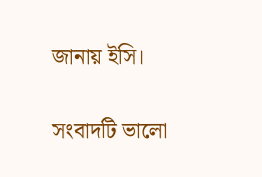জানায় ইসি।

সংবাদটি ভালো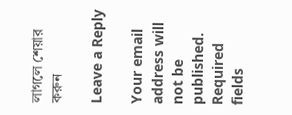লাগলে শেয়ার করুন

Leave a Reply

Your email address will not be published. Required fields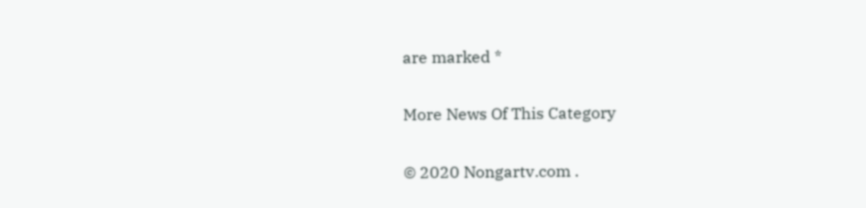are marked *

More News Of This Category

© 2020 Nongartv.com .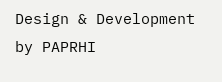Design & Development by PAPRHI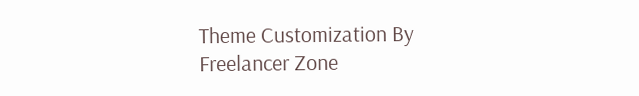Theme Customization By Freelancer Zone